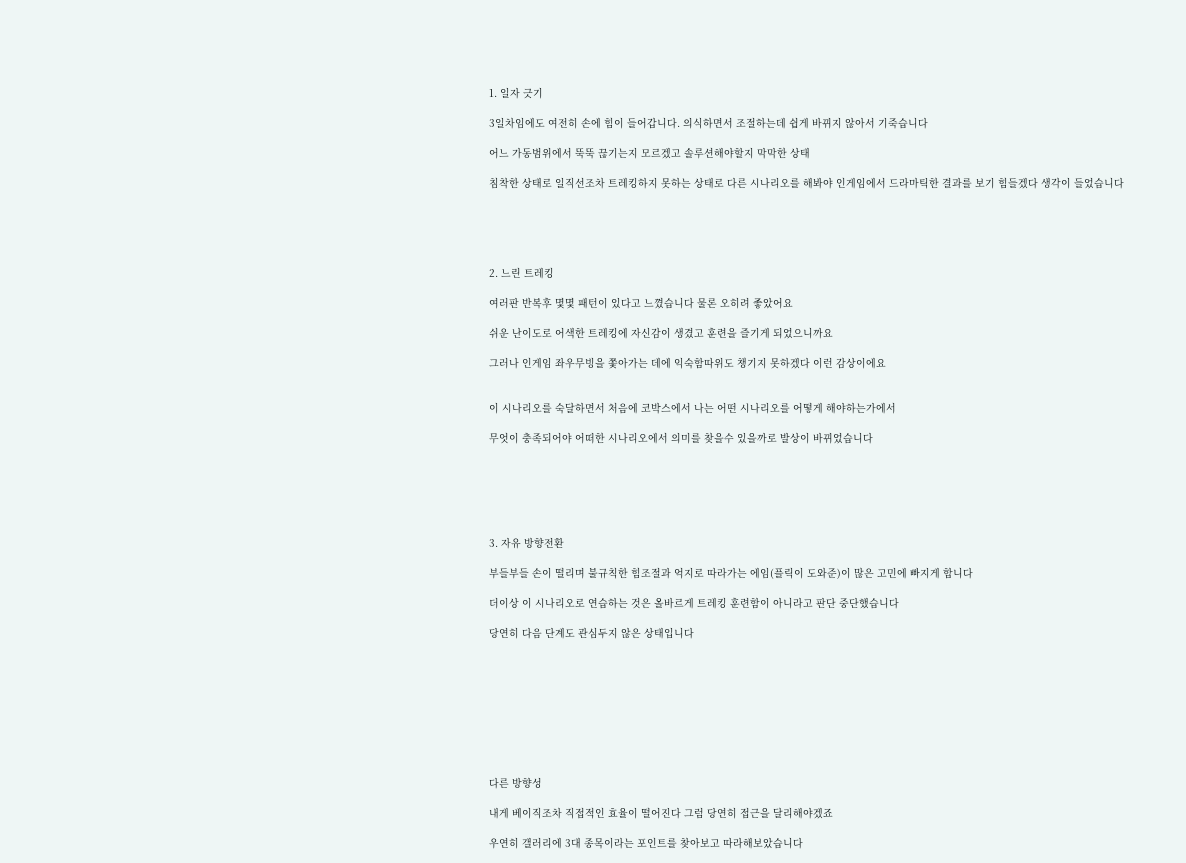1. 일자 긋기

3일차임에도 여전히 손에 힘이 들어갑니다. 의식하면서 조절하는데 쉽게 바뀌지 않아서 기죽습니다

어느 가동범위에서 뚝뚝 끊기는지 모르겠고 솔루션해야할지 막막한 상태

침착한 상태로 일직선조차 트레킹하지 못하는 상태로 다른 시나리오를 해봐야 인게임에서 드라마틱한 결과를 보기 힘들겠다 생각이 들었습니다





2. 느린 트레킹

여러판 반복후 몇몇 패턴이 있다고 느꼈습니다 물론 오히려 좋았어요

쉬운 난이도로 어색한 트레킹에 자신감이 생겼고 훈련을 즐기게 되었으니까요

그러나 인게임 좌우무빙을 쫓아가는 데에 익숙함따위도 챙기지 못하겠다 이런 감상이에요


이 시나리오를 숙달하면서 처음에 코박스에서 나는 어떤 시나리오를 어떻게 해야하는가에서

무엇이 충족되어야 어떠한 시나리오에서 의미를 찾을수 있을까로 발상이 바뀌었습니다






3. 자유 방향전환

부들부들 손이 떨리며 불규칙한 힘조절과 억지로 따라가는 에임(플릭이 도와준)이 많은 고민에 빠지게 합니다

더이상 이 시나리오로 연습하는 것은 올바르게 트레킹 훈련함이 아니라고 판단 중단했습니다

당연히 다음 단계도 관심두지 않은 상태입니다









다른 방향성

내게 베이직조차 직접적인 효율이 떨어진다 그럼 당연히 접근을 달리해야겠죠

우연히 갤러리에 3대 종목이라는 포인트를 찾아보고 따라해보았습니다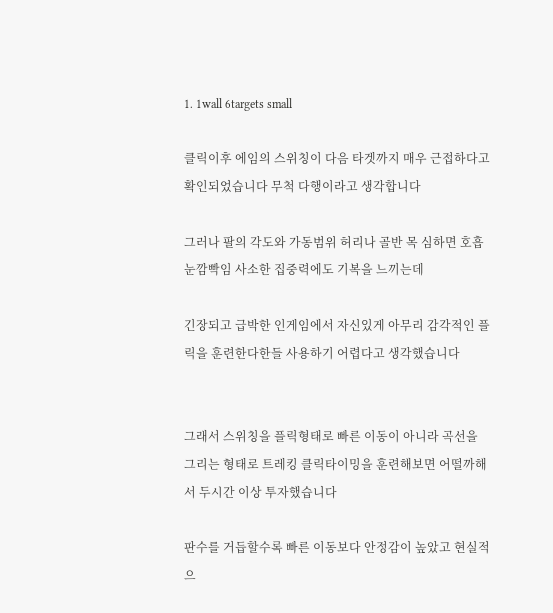1. 1wall 6targets small

클릭이후 에임의 스위칭이 다음 타겟까지 매우 근접하다고 확인되었습니다 무척 다행이라고 생각합니다

그러나 팔의 각도와 가동범위 허리나 골반 목 심하면 호흡 눈깜빡임 사소한 집중력에도 기복을 느끼는데

긴장되고 급박한 인게임에서 자신있게 아무리 감각적인 플릭을 훈련한다한들 사용하기 어렵다고 생각했습니다


그래서 스위칭을 플릭형태로 빠른 이동이 아니라 곡선을 그리는 형태로 트레킹 클릭타이밍을 훈련해보면 어떨까해서 두시간 이상 투자했습니다

판수를 거듭할수록 빠른 이동보다 안정감이 높았고 현실적으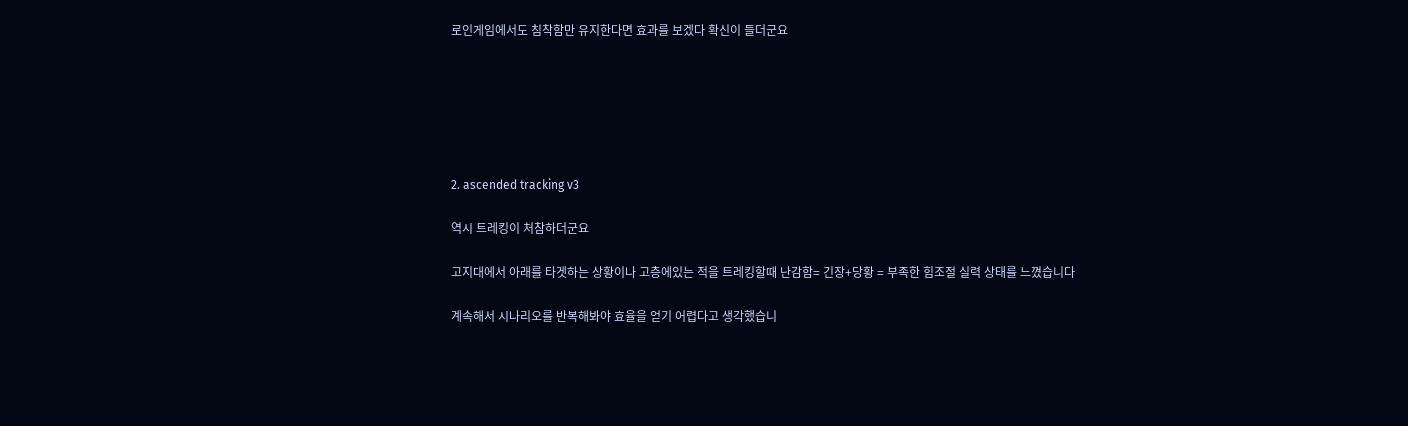로인게임에서도 침착함만 유지한다면 효과를 보겠다 확신이 들더군요






2. ascended tracking v3

역시 트레킹이 처참하더군요

고지대에서 아래를 타겟하는 상황이나 고층에있는 적을 트레킹할때 난감함= 긴장+당황 = 부족한 힘조절 실력 상태를 느꼈습니다

계속해서 시나리오를 반복해봐야 효율을 얻기 어렵다고 생각했습니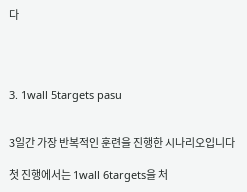다




3. 1wall 5targets pasu


3일간 가장 반복적인 훈련을 진행한 시나리오입니다

첫 진행에서는 1wall 6targets을 처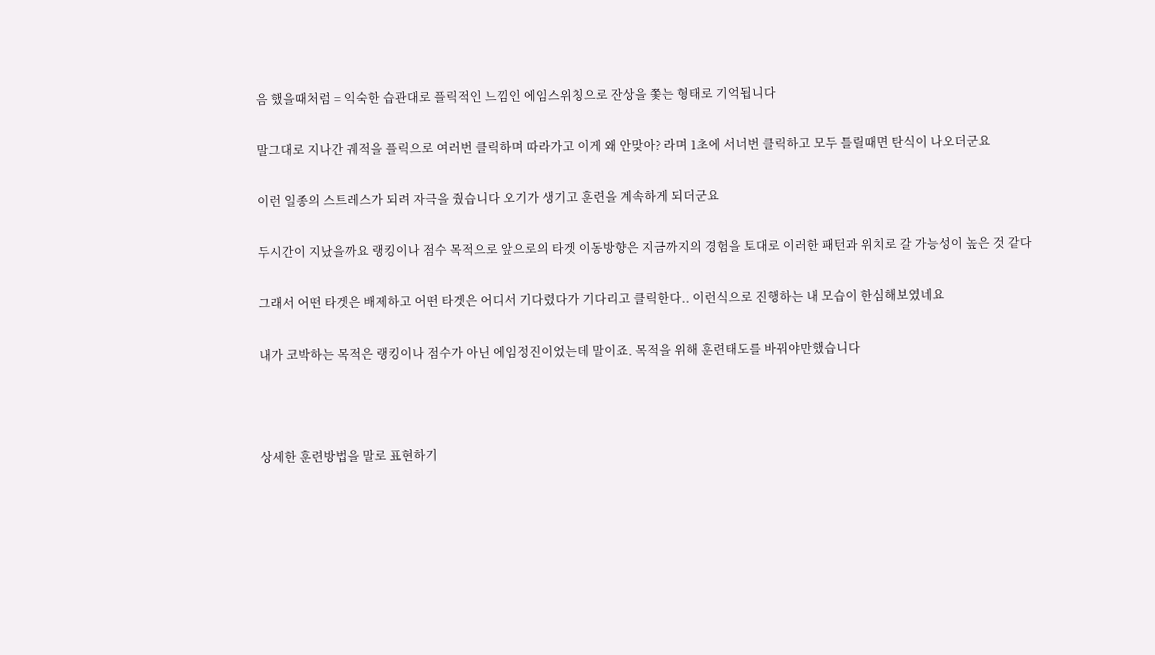음 했을때처럼 = 익숙한 습관대로 플릭적인 느낌인 에임스위칭으로 잔상을 쫓는 형태로 기억됩니다

말그대로 지나간 궤적을 플릭으로 여러번 클릭하며 따라가고 이게 왜 안맞아? 라며 1초에 서너번 클릭하고 모두 틀릴때면 탄식이 나오더군요

이런 일종의 스트레스가 되려 자극을 줬습니다 오기가 생기고 훈련을 계속하게 되더군요

두시간이 지났을까요 랭킹이나 점수 목적으로 앞으로의 타겟 이동방향은 지금까지의 경험을 토대로 이러한 패턴과 위치로 갈 가능성이 높은 것 같다

그래서 어떤 타겟은 배제하고 어떤 타겟은 어디서 기다렸다가 기다리고 클릭한다.. 이런식으로 진행하는 내 모습이 한심해보였네요

내가 코박하는 목적은 랭킹이나 점수가 아닌 에임정진이었는데 말이죠. 목적을 위해 훈련태도를 바꿔야만했습니다



상세한 훈련방법을 말로 표현하기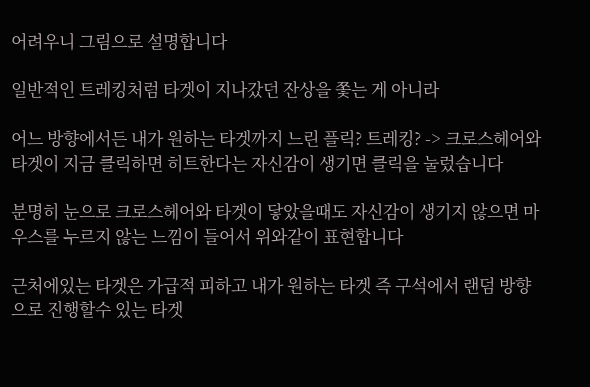어려우니 그림으로 설명합니다

일반적인 트레킹처럼 타겟이 지나갔던 잔상을 쫓는 게 아니라

어느 방향에서든 내가 원하는 타겟까지 느린 플릭? 트레킹? -> 크로스헤어와 타겟이 지금 클릭하면 히트한다는 자신감이 생기면 클릭을 눌렀습니다

분명히 눈으로 크로스헤어와 타겟이 닿았을때도 자신감이 생기지 않으면 마우스를 누르지 않는 느낌이 들어서 위와같이 표현합니다

근처에있는 타겟은 가급적 피하고 내가 원하는 타겟 즉 구석에서 랜덤 방향으로 진행할수 있는 타겟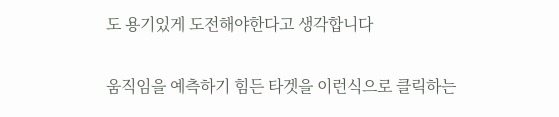도 용기있게 도전해야한다고 생각합니다

움직임을 예측하기 힘든 타겟을 이런식으로 클릭하는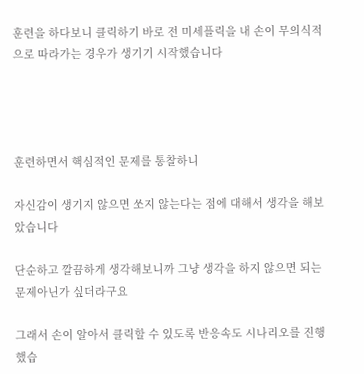훈련을 하다보니 클릭하기 바로 전 미세플릭을 내 손이 무의식적으로 따라가는 경우가 생기기 시작했습니다




훈련하면서 핵심적인 문제를 통찰하니

자신감이 생기지 않으면 쏘지 않는다는 점에 대해서 생각을 해보았습니다

단순하고 깔끔하게 생각해보니까 그냥 생각을 하지 않으면 되는 문제아닌가 싶더라구요

그래서 손이 알아서 클릭할 수 있도록 반응속도 시나리오를 진행했습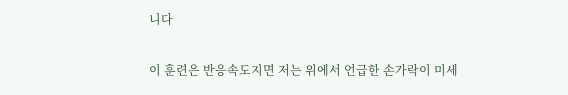니다

이 훈련은 반응속도지면 저는 위에서 언급한 손가락이 미세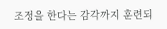조정을 한다는 감각까지 훈련되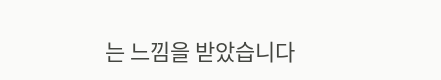는 느낌을 받았습니다